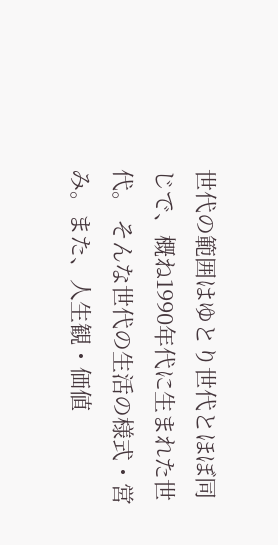世代の範囲はゆとり世代とほぼ同じで、概ね1990年代に生まれた世代。 そんな世代の生活の様式・営み。また、人生観・価値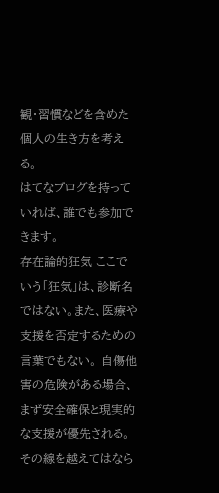観・習慣などを含めた個人の生き方を考える。
はてなブログを持っていれば、誰でも参加できます。
存在論的狂気 ここでいう「狂気」は、診断名ではない。また、医療や支援を否定するための言葉でもない。 自傷他害の危険がある場合、まず安全確保と現実的な支援が優先される。その線を越えてはなら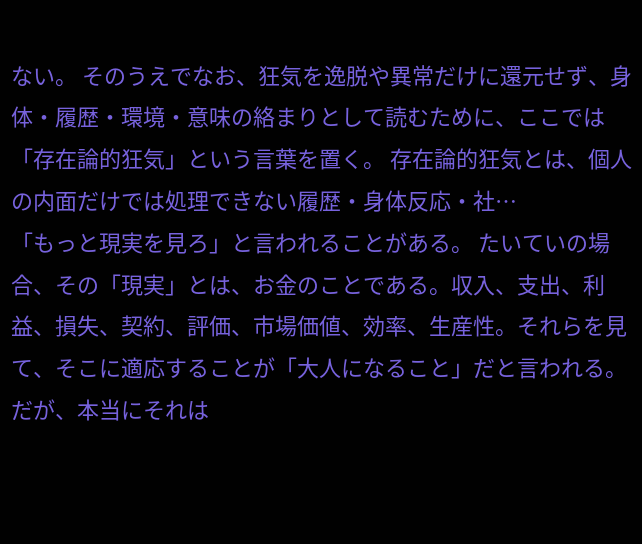ない。 そのうえでなお、狂気を逸脱や異常だけに還元せず、身体・履歴・環境・意味の絡まりとして読むために、ここでは「存在論的狂気」という言葉を置く。 存在論的狂気とは、個人の内面だけでは処理できない履歴・身体反応・社…
「もっと現実を見ろ」と言われることがある。 たいていの場合、その「現実」とは、お金のことである。収入、支出、利益、損失、契約、評価、市場価値、効率、生産性。それらを見て、そこに適応することが「大人になること」だと言われる。 だが、本当にそれは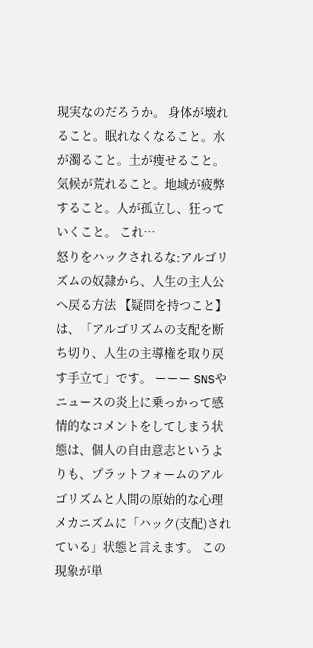現実なのだろうか。 身体が壊れること。眠れなくなること。水が濁ること。土が痩せること。気候が荒れること。地域が疲弊すること。人が孤立し、狂っていくこと。 これ…
怒りをハックされるな:アルゴリズムの奴隷から、人生の主人公へ戻る方法 【疑問を持つこと】は、「アルゴリズムの支配を断ち切り、人生の主導権を取り戻す手立て」です。 ーーー SNSやニュースの炎上に乗っかって感情的なコメントをしてしまう状態は、個人の自由意志というよりも、プラットフォームのアルゴリズムと人間の原始的な心理メカニズムに「ハック(支配)されている」状態と言えます。 この現象が単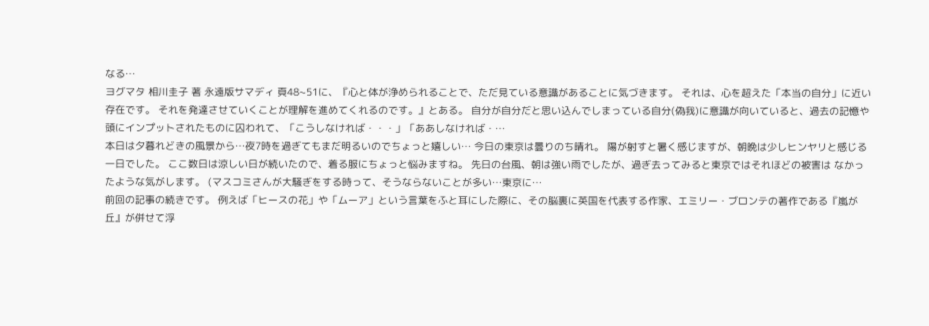なる…
ヨグマタ 相川圭子 著 永遠版サマディ 頁48~51に、『心と体が浄められることで、ただ見ている意識があることに気づきます。 それは、心を超えた「本当の自分」に近い存在です。 それを発達させていくことが理解を進めてくれるのです。』とある。 自分が自分だと思い込んでしまっている自分(偽我)に意識が向いていると、過去の記憶や頭にインプットされたものに囚われて、「こうしなければ・・・」「ああしなければ・…
本日は夕暮れどきの風景から…夜7時を過ぎてもまだ明るいのでちょっと嬉しい… 今日の東京は曇りのち晴れ。 陽が射すと暑く感じますが、朝晩は少しヒンヤリと感じる一日でした。 ここ数日は涼しい日が続いたので、着る服にちょっと悩みますね。 先日の台風、朝は強い雨でしたが、過ぎ去ってみると東京ではそれほどの被害は なかったような気がします。 (マスコミさんが大騒ぎをする時って、そうならないことが多い…東京に…
前回の記事の続きです。 例えば「ヒースの花」や「ムーア」という言葉をふと耳にした際に、その脳裏に英国を代表する作家、エミリー・ブロンテの著作である『嵐が丘』が併せて浮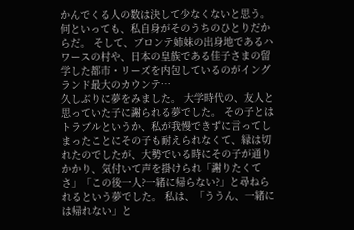かんでくる人の数は決して少なくないと思う。 何といっても、私自身がそのうちのひとりだからだ。 そして、ブロンテ姉妹の出身地であるハワースの村や、日本の皇族である佳子さまの留学した都市・リーズを内包しているのがイングランド最大のカウンテ…
久しぶりに夢をみました。 大学時代の、友人と思っていた子に謝られる夢でした。 その子とはトラブルというか、私が我慢できずに言ってしまったことにその子も耐えられなくて、縁は切れたのでしたが、大勢でいる時にその子が通りかかり、気付いて声を掛けられ「謝りたくてさ」「この後一人?一緒に帰らない?」と尋ねられるという夢でした。 私は、「ううん、一緒には帰れない」と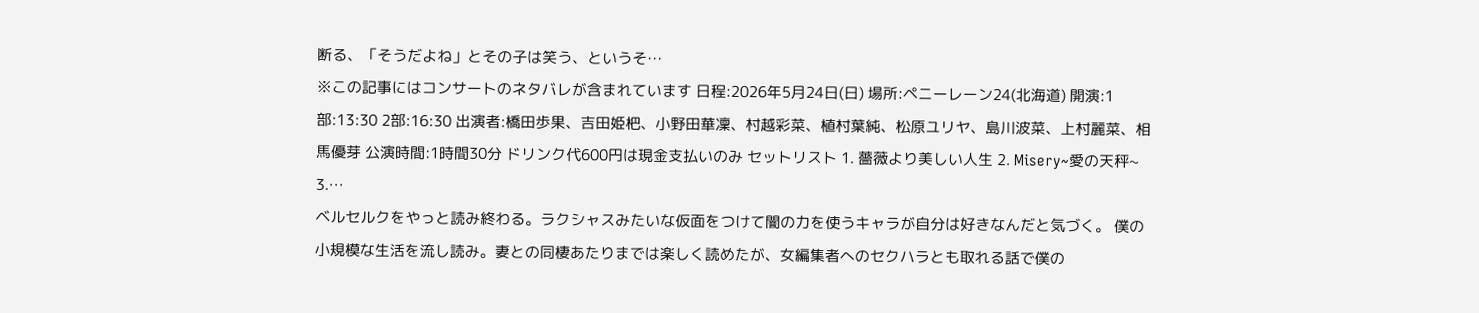断る、「そうだよね」とその子は笑う、というそ…
※この記事にはコンサートのネタバレが含まれています 日程:2026年5月24日(日) 場所:ペニーレーン24(北海道) 開演:1部:13:30 2部:16:30 出演者:橋田歩果、吉田姫杷、小野田華凜、村越彩菜、植村葉純、松原ユリヤ、島川波菜、上村麗菜、相馬優芽 公演時間:1時間30分 ドリンク代600円は現金支払いのみ セットリスト 1. 薔薇より美しい人生 2. Misery~愛の天秤~ 3.…
ベルセルクをやっと読み終わる。ラクシャスみたいな仮面をつけて闇の力を使うキャラが自分は好きなんだと気づく。 僕の小規模な生活を流し読み。妻との同棲あたりまでは楽しく読めたが、女編集者へのセクハラとも取れる話で僕の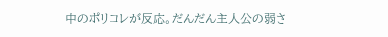中のポリコレが反応。だんだん主人公の弱さ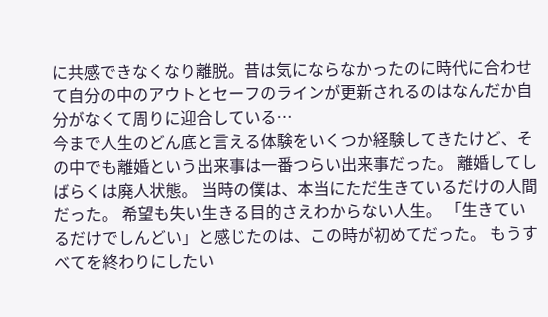に共感できなくなり離脱。昔は気にならなかったのに時代に合わせて自分の中のアウトとセーフのラインが更新されるのはなんだか自分がなくて周りに迎合している…
今まで人生のどん底と言える体験をいくつか経験してきたけど、その中でも離婚という出来事は一番つらい出来事だった。 離婚してしばらくは廃人状態。 当時の僕は、本当にただ生きているだけの人間だった。 希望も失い生きる目的さえわからない人生。 「生きているだけでしんどい」と感じたのは、この時が初めてだった。 もうすべてを終わりにしたい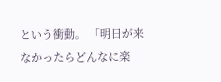という衝動。 「明日が来なかったらどんなに楽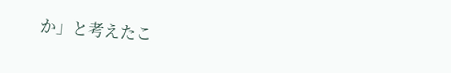か」と考えたこ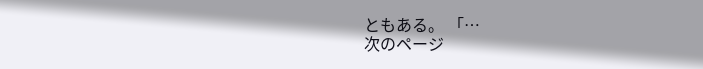ともある。 「…
次のページ